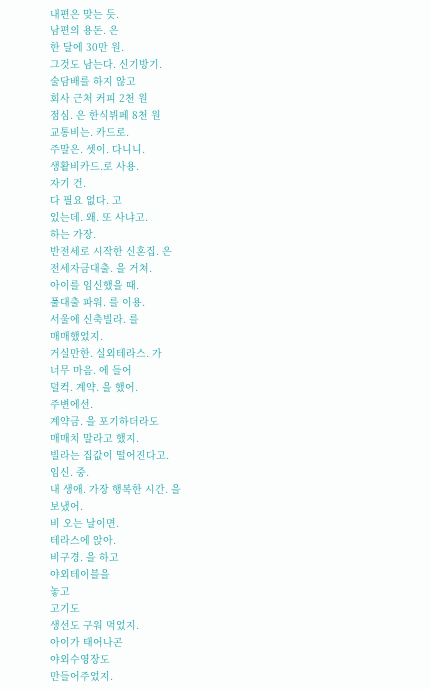내편은 맞는 듯.
남편의 용돈. 은
한 달에 30만 원.
그것도 남는다. 신기방기.
술담배를 하지 않고
회사 근처 커피 2천 원
점심. 은 한식뷔페 8천 원
교통비는. 카드로.
주말은. 셋이. 다니니.
생활비카드.로 사용.
자기 건.
다 필요 없다. 고
있는데. 왜. 또 사냐고.
하는 가장.
반전세로 시작한 신혼집. 은
전세자금대출. 을 거쳐.
아이를 임신했을 때.
풀대출 파워. 를 이용.
서울에 신축빌라. 를
매매했었지.
거실만한. 실외테라스. 가
너무 마음. 에 들어
덜컥. 계약. 을 했어.
주변에선.
계약금. 을 포기하더라도
매매치 말라고 했지.
빌라는 집값이 떨어진다고.
임신. 중.
내 생애. 가장 행복한 시간. 을
보냈어.
비 오는 날이면.
테라스에 앉아.
비구경. 을 하고
야외테이블을
놓고
고기도
생선도 구워 먹었지.
아이가 태어나곤
야외수영장도
만들어주었지.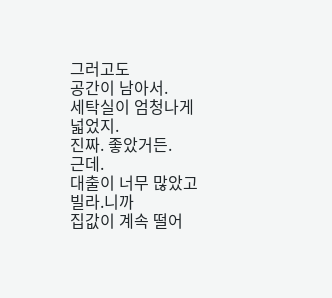그러고도
공간이 남아서.
세탁실이 엄청나게
넓었지.
진짜. 좋았거든.
근데.
대출이 너무 많았고
빌라.니까
집값이 계속 떨어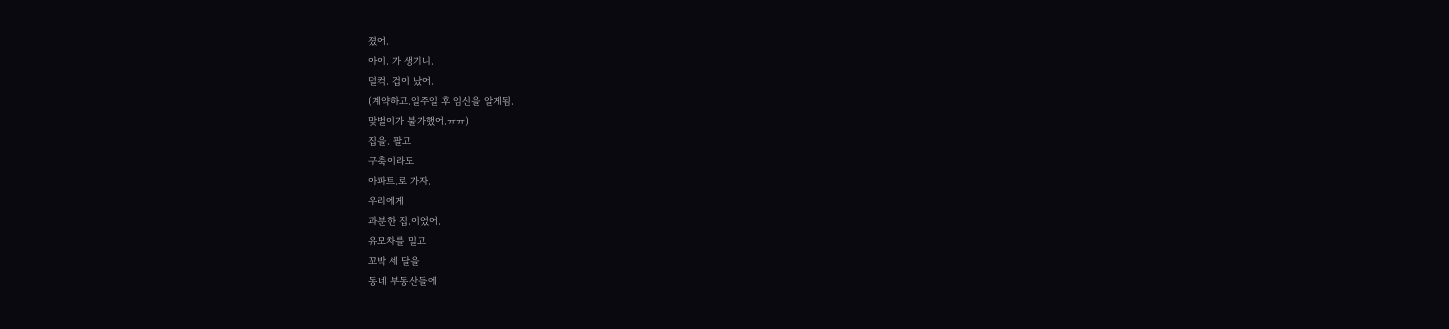졌어.
아이. 가 생기니.
덜컥. 겁이 났어.
(계약하고.일주일 후 임신을 알게됨.
맞벌이가 불가했어.ㅠㅠ)
집을. 팔고
구축이라도
아파트.로 가자.
우리에게
과분한 집.이었어.
유모차를 밀고
꼬박 세 달을
동네 부동산들에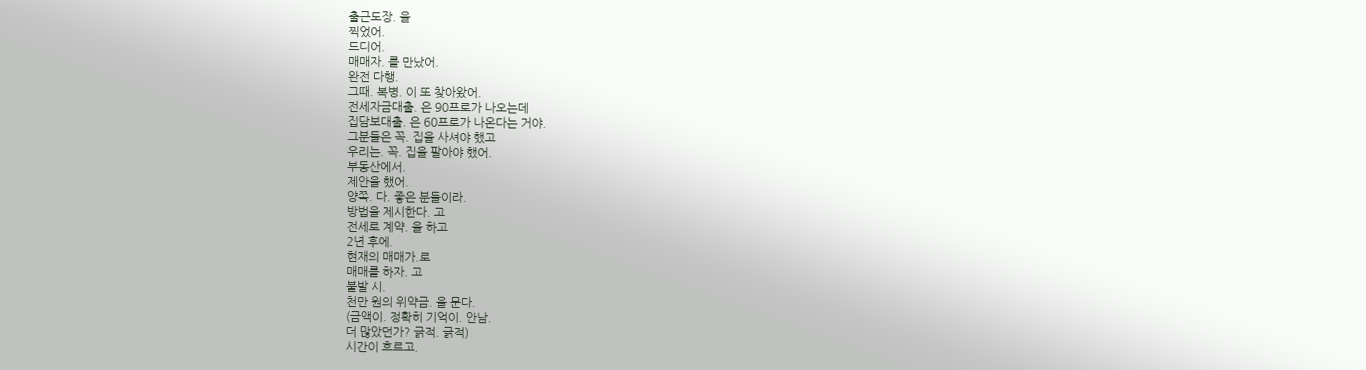출근도장. 을
찍었어.
드디어.
매매자. 를 만났어.
완전 다행.
그때. 복병. 이 또 찾아왔어.
전세자금대출. 은 90프로가 나오는데
집담보대출. 은 60프로가 나온다는 거야.
그분들은 꼭. 집을 사셔야 했고
우리는. 꼭. 집을 팔아야 했어.
부동산에서.
제안을 했어.
양쪽. 다. 좋은 분들이라.
방법을 제시한다. 고
전세로 계약. 을 하고
2년 후에.
현재의 매매가.로
매매를 하자. 고
불발 시.
천만 원의 위약금. 을 문다.
(금액이. 정확히 기억이. 안남.
더 많았던가? 긁적. 긁적)
시간이 흐르고.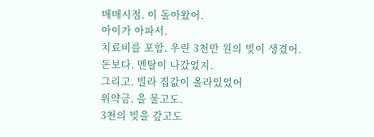매매시점. 이 돌아왔어.
아이가 아파서.
치료비를 포함. 우린 3천만 원의 빚이 생겼어.
돈보다. 멘탈이 나갔었지.
그리고. 빌라 집값이 올라있었어
위약금. 을 물고도.
3천의 빚을 갚고도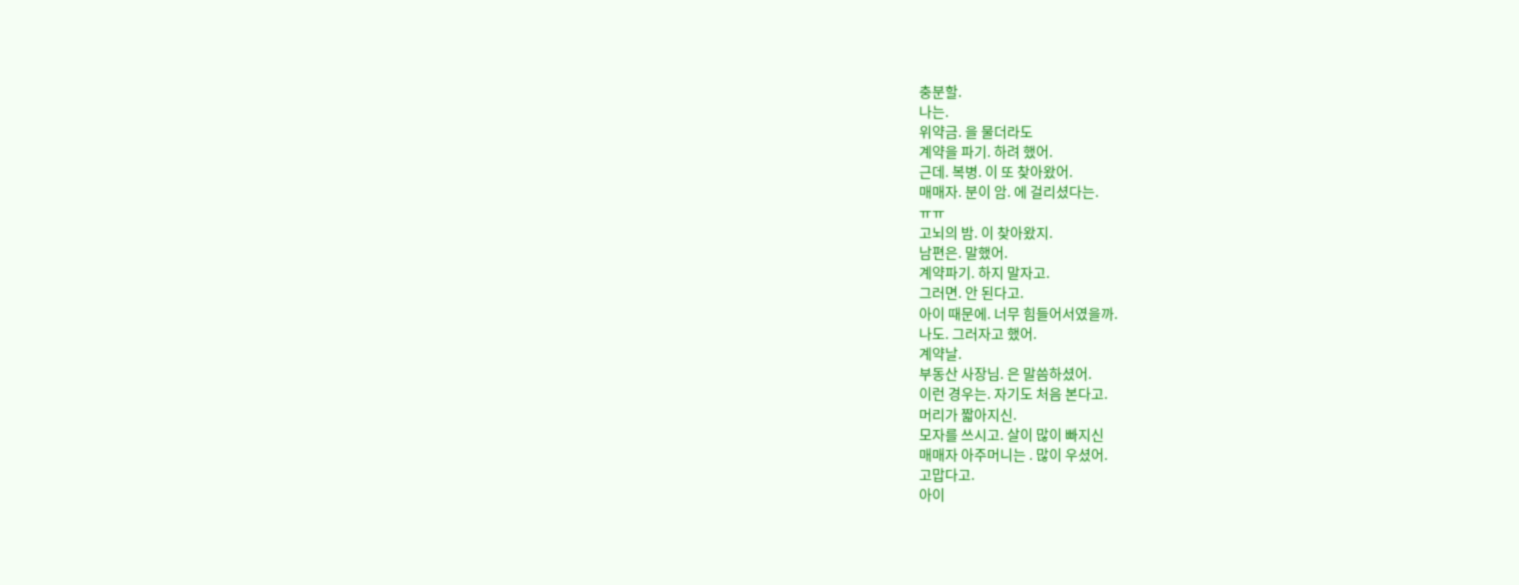충분할.
나는.
위약금. 을 물더라도
계약을 파기. 하려 했어.
근데. 복병. 이 또 찾아왔어.
매매자. 분이 암. 에 걸리셨다는.
ㅠㅠ
고뇌의 밤. 이 찾아왔지.
남편은. 말했어.
계약파기. 하지 말자고.
그러면. 안 된다고.
아이 때문에. 너무 힘들어서였을까.
나도. 그러자고 했어.
계약날.
부동산 사장님. 은 말씀하셨어.
이런 경우는. 자기도 처음 본다고.
머리가 짧아지신.
모자를 쓰시고. 살이 많이 빠지신
매매자 아주머니는 . 많이 우셨어.
고맙다고.
아이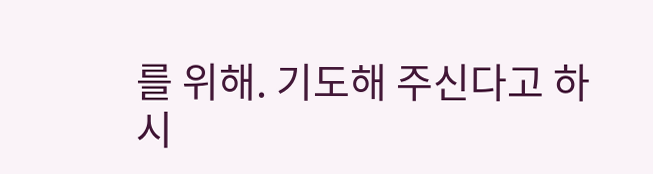를 위해. 기도해 주신다고 하시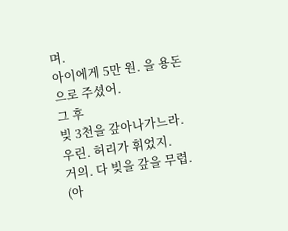며.
아이에게 5만 원. 을 용돈으로 주셨어.
그 후
빚 3천을 갚아나가느라.
우린. 허리가 휘었지.
거의. 다 빚을 갚을 무렵.
(아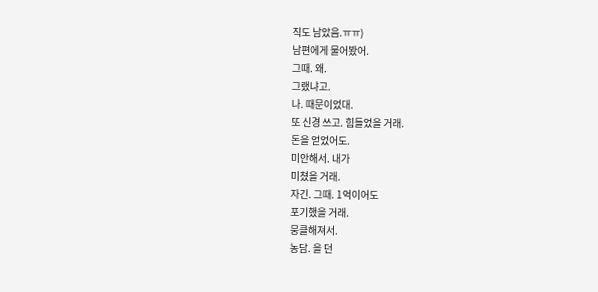직도 남았음.ㅠㅠ)
남편에게 물어봤어.
그때. 왜.
그랬냐고.
나. 때문이었대.
또 신경 쓰고. 힘들었을 거래.
돈을 얻었어도.
미안해서. 내가
미쳤을 거래.
자긴. 그때. 1억이어도
포기했을 거래.
뭉클해져서.
농담. 을 던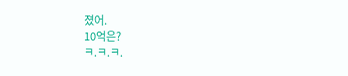졌어.
10억은?
ㅋ.ㅋ.ㅋ.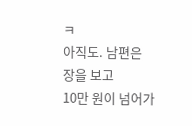ㅋ
아직도. 남편은
장을 보고
10만 원이 넘어가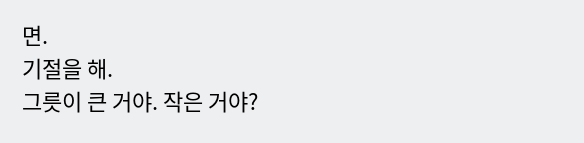면.
기절을 해.
그릇이 큰 거야. 작은 거야?